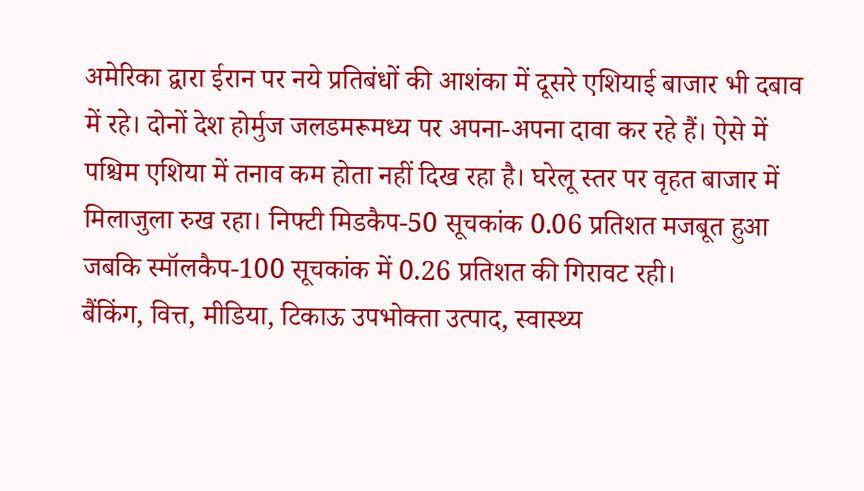अमेरिका द्वारा ईरान पर नये प्रतिबंधों की आशंका में दूसरे एशियाई बाजार भी दबाव में रहे। दोनों देश होर्मुज जलडमरूमध्य पर अपना-अपना दावा कर रहे हैं। ऐसे में पश्चिम एशिया में तनाव कम होता नहीं दिख रहा है। घरेलू स्तर पर वृहत बाजार में मिलाजुला रुख रहा। निफ्टी मिडकैप-50 सूचकांक 0.06 प्रतिशत मजबूत हुआ जबकि स्मॉलकैप-100 सूचकांक में 0.26 प्रतिशत की गिरावट रही।
बैंकिंग, वित्त, मीडिया, टिकाऊ उपभोक्ता उत्पाद, स्वास्थ्य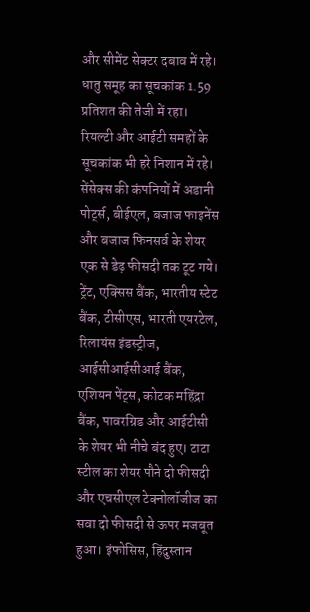और सीमेंट सेक्टर दबाव में रहे। धातु समूह का सूचकांक 1.59 प्रतिशत की तेजी में रहा। रियल्टी और आईटी समहों के सूचकांक भी हरे निशान में रहे। सेंसेक्स की कंपनियों में अडानी पोर्ट्स, बीईएल, बजाज फाइनेंस और बजाज फिनसर्व के शेयर एक से डेढ़ फीसदी तक टूट गये। ट्रेंट, एक्सिस बैंक, भारतीय स्टेट बैंक, टीसीएस, भारती एयरटेल, रिलायंस इंडस्ट्रीज, आईसीआईसीआई बैंक, एशियन पेंट्स, कोटक महिंद्रा बैंक, पावरग्रिड और आईटीसी के शेयर भी नीचे बंद हुए। टाटा स्टील का शेयर पौने दो फीसदी और एचसीएल टेक्नोलॉजीज का सवा दो फीसदी से ऊपर मजबूत हुआ। इंफोसिस, हिंदुस्तान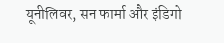यूनीलिवर, सन फार्मा और इंडिगो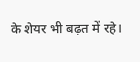के शेयर भी बढ़त में रहे।